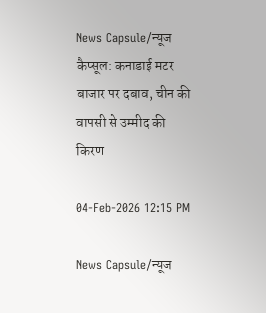News Capsule/न्यूज कैप्सूल: कनाडाई मटर बाजार पर दबाव, चीन की वापसी से उम्मीद की किरण

04-Feb-2026 12:15 PM

News Capsule/न्यूज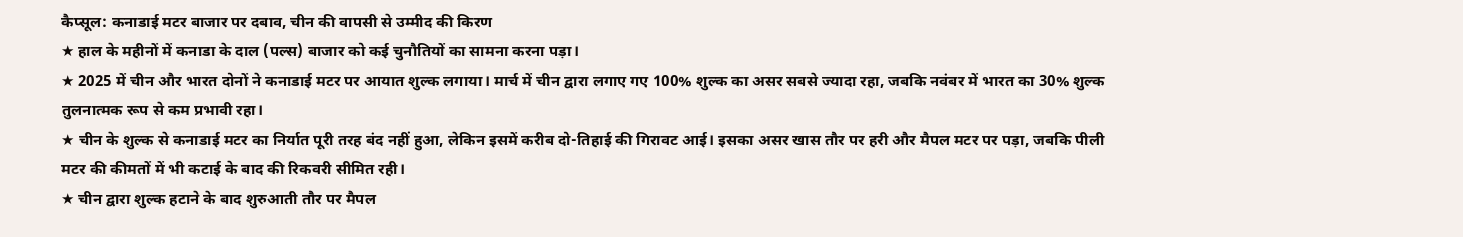कैप्सूल: कनाडाई मटर बाजार पर दबाव, चीन की वापसी से उम्मीद की किरण
★ हाल के महीनों में कनाडा के दाल (पल्स) बाजार को कई चुनौतियों का सामना करना पड़ा।
★ 2025 में चीन और भारत दोनों ने कनाडाई मटर पर आयात शुल्क लगाया। मार्च में चीन द्वारा लगाए गए 100% शुल्क का असर सबसे ज्यादा रहा, जबकि नवंबर में भारत का 30% शुल्क तुलनात्मक रूप से कम प्रभावी रहा।
★ चीन के शुल्क से कनाडाई मटर का निर्यात पूरी तरह बंद नहीं हुआ, लेकिन इसमें करीब दो-तिहाई की गिरावट आई। इसका असर खास तौर पर हरी और मैपल मटर पर पड़ा, जबकि पीली मटर की कीमतों में भी कटाई के बाद की रिकवरी सीमित रही।
★ चीन द्वारा शुल्क हटाने के बाद शुरुआती तौर पर मैपल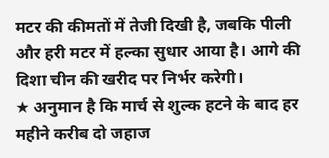मटर की कीमतों में तेजी दिखी है, जबकि पीली और हरी मटर में हल्का सुधार आया है। आगे की दिशा चीन की खरीद पर निर्भर करेगी।
★ अनुमान है कि मार्च से शुल्क हटने के बाद हर महीने करीब दो जहाज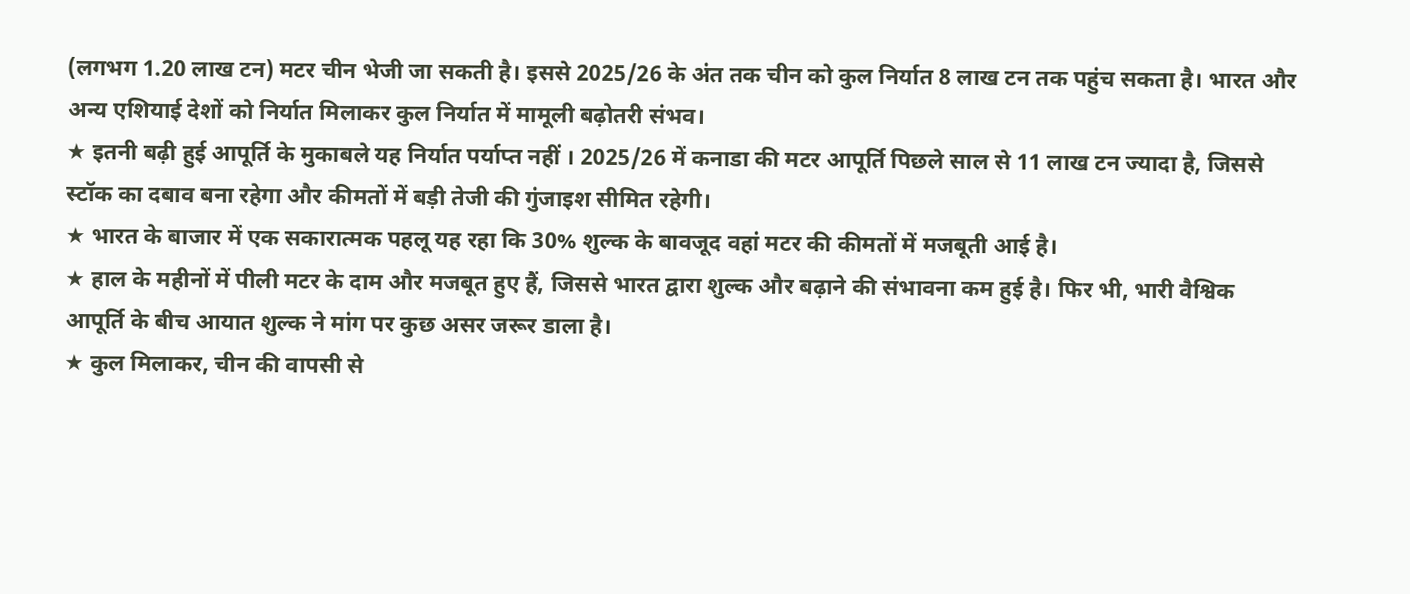(लगभग 1.20 लाख टन) मटर चीन भेजी जा सकती है। इससे 2025/26 के अंत तक चीन को कुल निर्यात 8 लाख टन तक पहुंच सकता है। भारत और अन्य एशियाई देशों को निर्यात मिलाकर कुल निर्यात में मामूली बढ़ोतरी संभव।
★ इतनी बढ़ी हुई आपूर्ति के मुकाबले यह निर्यात पर्याप्त नहीं । 2025/26 में कनाडा की मटर आपूर्ति पिछले साल से 11 लाख टन ज्यादा है, जिससे स्टॉक का दबाव बना रहेगा और कीमतों में बड़ी तेजी की गुंजाइश सीमित रहेगी।
★ भारत के बाजार में एक सकारात्मक पहलू यह रहा कि 30% शुल्क के बावजूद वहां मटर की कीमतों में मजबूती आई है।
★ हाल के महीनों में पीली मटर के दाम और मजबूत हुए हैं, जिससे भारत द्वारा शुल्क और बढ़ाने की संभावना कम हुई है। फिर भी, भारी वैश्विक आपूर्ति के बीच आयात शुल्क ने मांग पर कुछ असर जरूर डाला है।
★ कुल मिलाकर, चीन की वापसी से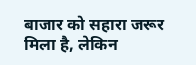बाजार को सहारा जरूर मिला है, लेकिन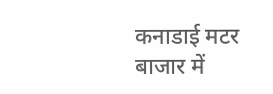कनाडाई मटर बाजार में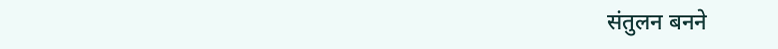संतुलन बनने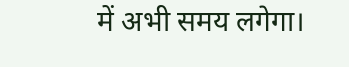में अभी समय लगेगा।